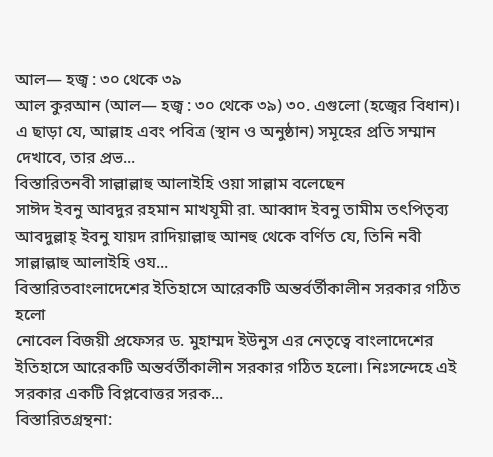আল— হজ্ব : ৩০ থেকে ৩৯
আল কুরআন (আল— হজ্ব : ৩০ থেকে ৩৯) ৩০. এগুলো (হজ্বের বিধান)। এ ছাড়া যে, আল্লাহ এবং পবিত্র (স্থান ও অনুষ্ঠান) সমূহের প্রতি সম্মান দেখাবে, তার প্রভ...
বিস্তারিতনবী সাল্লাল্লাহু আলাইহি ওয়া সাল্লাম বলেছেন
সাঈদ ইবনু আবদুর রহমান মাখযূমী রা. আব্বাদ ইবনু তামীম তৎপিতৃব্য আবদুল্লাহ্ ইবনু যায়দ রাদিয়াল্লাহু আনহু থেকে বর্ণিত যে, তিনি নবী সাল্লাল্লাহু আলাইহি ওয...
বিস্তারিতবাংলাদেশের ইতিহাসে আরেকটি অন্তর্বর্তীকালীন সরকার গঠিত হলো
নোবেল বিজয়ী প্রফেসর ড. মুহাম্মদ ইউনুস এর নেতৃত্বে বাংলাদেশের ইতিহাসে আরেকটি অন্তর্বর্তীকালীন সরকার গঠিত হলো। নিঃসন্দেহে এই সরকার একটি বিপ্লবোত্তর সরক...
বিস্তারিতগ্রন্থনা: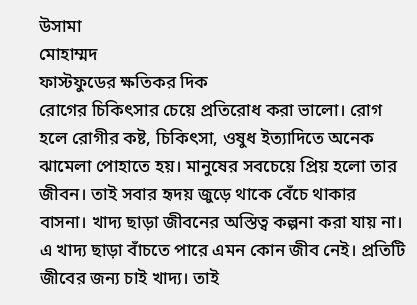উসামা
মোহাম্মদ
ফাস্টফুডের ক্ষতিকর দিক
রোগের চিকিৎসার চেয়ে প্রতিরোধ করা ভালো। রোগ হলে রোগীর কষ্ট, চিকিৎসা, ওষুধ ইত্যাদিতে অনেক ঝামেলা পোহাতে হয়। মানুষের সবচেয়ে প্রিয় হলো তার জীবন। তাই সবার হৃদয় জুড়ে থাকে বেঁচে থাকার বাসনা। খাদ্য ছাড়া জীবনের অস্তিত্ব কল্পনা করা যায় না। এ খাদ্য ছাড়া বাঁচতে পারে এমন কোন জীব নেই। প্রতিটি জীবের জন্য চাই খাদ্য। তাই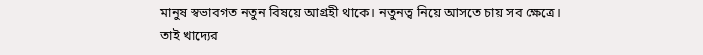মানুষ স্বভাবগত নতুন বিষয়ে আগ্রহী থাকে। নতুনত্ব নিয়ে আসতে চায় সব ক্ষেত্রে।
তাই খাদ্যের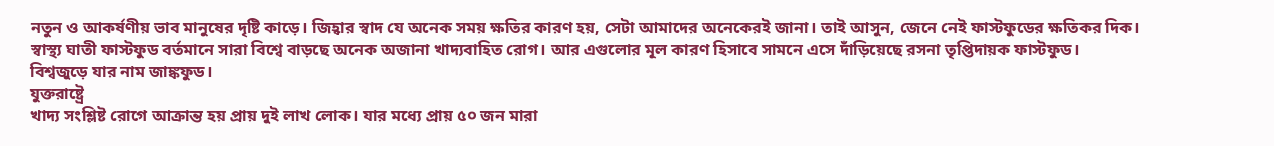নতুন ও আকর্ষণীয় ভাব মানুষের দৃষ্টি কাড়ে। জিহ্বার স্বাদ যে অনেক সময় ক্ষতির কারণ হয়, সেটা আমাদের অনেকেরই জানা। তাই আসুন, জেনে নেই ফাস্টফুডের ক্ষতিকর দিক।
স্বাস্থ্য ঘাতী ফাস্টফুড বর্তমানে সারা বিশ্বে বাড়ছে অনেক অজানা খাদ্যবাহিত রোগ। আর এগুলোর মূল কারণ হিসাবে সামনে এসে দাঁড়িয়েছে রসনা তৃপ্তিদায়ক ফাস্টফুড।
বিশ্বজুড়ে যার নাম জাঙ্কফুড।
যুক্তরাষ্ট্রে
খাদ্য সংশ্লিষ্ট রোগে আক্রান্ত হয় প্রায় দুই লাখ লোক। যার মধ্যে প্রায় ৫০ জন মারা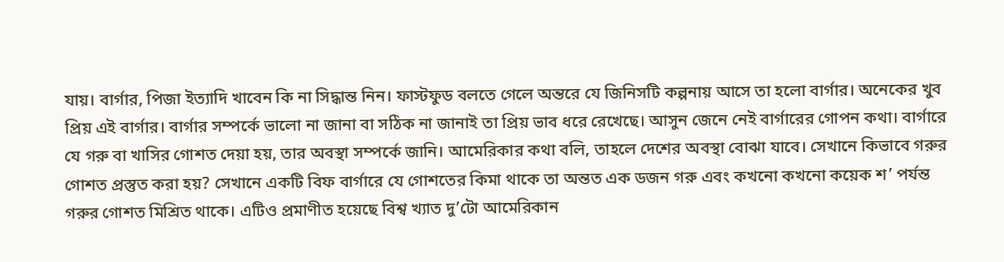যায়। বার্গার, পিজা ইত্যাদি খাবেন কি না সিদ্ধান্ত নিন। ফাস্টফুড বলতে গেলে অন্তরে যে জিনিসটি কল্পনায় আসে তা হলো বার্গার। অনেকের খুব প্রিয় এই বার্গার। বার্গার সম্পর্কে ভালো না জানা বা সঠিক না জানাই তা প্রিয় ভাব ধরে রেখেছে। আসুন জেনে নেই বার্গারের গোপন কথা। বার্গারে যে গরু বা খাসির গোশত দেয়া হয়, তার অবস্থা সম্পর্কে জানি। আমেরিকার কথা বলি, তাহলে দেশের অবস্থা বোঝা যাবে। সেখানে কিভাবে গরুর গোশত প্রস্তুত করা হয়? সেখানে একটি বিফ বার্গারে যে গোশতের কিমা থাকে তা অন্তত এক ডজন গরু এবং কখনো কখনো কয়েক শ’ পর্যন্ত গরুর গোশত মিশ্রিত থাকে। এটিও প্রমাণীত হয়েছে বিশ্ব খ্যাত দু’টো আমেরিকান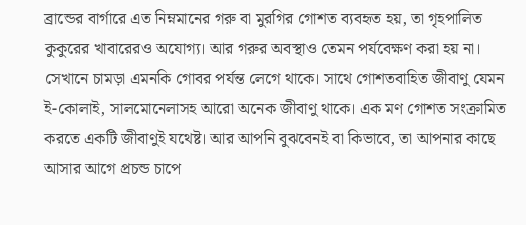ব্রান্ডের বার্গারে এত নিম্নমানের গরু বা মুরগির গোশত ব্যবহৃত হয়, তা গৃহপালিত কুকুরের খাবারেরও অযোগ্য। আর গরুর অবস্থাও তেমন পর্যবেক্ষণ করা হয় না। সেখানে চামড়া এমনকি গোবর পর্যন্ত লেগে থাকে। সাথে গোশতবাহিত জীবাণু যেমন ই-কোলাই, সালমোনেলাসহ আরো অনেক জীবাণু থাকে। এক মণ গোশত সংক্রামিত করতে একটি জীবাণুই যথেষ্ট। আর আপনি বুঝবেনই বা কিভাবে, তা আপনার কাছে আসার আগে প্রচন্ড চাপে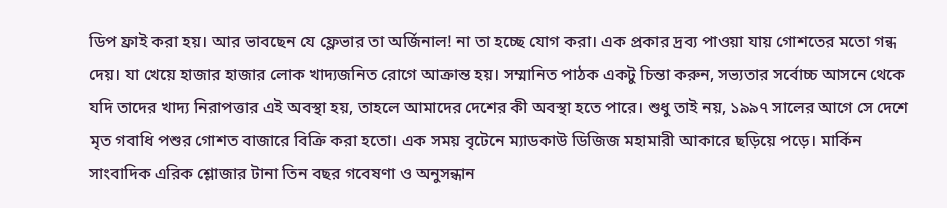ডিপ ফ্রাই করা হয়। আর ভাবছেন যে ফ্লেভার তা অর্জিনাল! না তা হচ্ছে যোগ করা। এক প্রকার দ্রব্য পাওয়া যায় গোশতের মতো গন্ধ দেয়। যা খেয়ে হাজার হাজার লোক খাদ্যজনিত রোগে আক্রান্ত হয়। সম্মানিত পাঠক একটু চিন্তা করুন, সভ্যতার সর্বোচ্চ আসনে থেকে যদি তাদের খাদ্য নিরাপত্তার এই অবস্থা হয়, তাহলে আমাদের দেশের কী অবস্থা হতে পারে। শুধু তাই নয়, ১৯৯৭ সালের আগে সে দেশে মৃত গবাধি পশুর গোশত বাজারে বিক্রি করা হতো। এক সময় বৃটেনে ম্যাডকাউ ডিজিজ মহামারী আকারে ছড়িয়ে পড়ে। মার্কিন সাংবাদিক এরিক শ্লোজার টানা তিন বছর গবেষণা ও অনুসন্ধান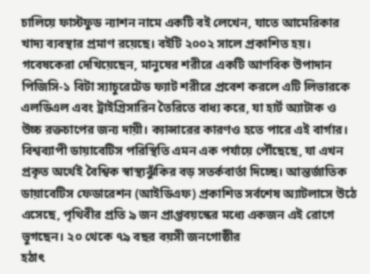চালিয়ে ফাস্টফুড ন্যাশন নামে একটি বই লেখেন, যাতে আমেরিকার খাদ্য ব্যবস্থার প্রমাণ রয়েছে। বইটি ২০০২ সালে প্রকাশিত হয়। গবেষকেরা দেখিয়েছেন, মানুষের শরীরে একটি আণবিক উপাদান পিজিসি-১ বিটা স্যাচুরেটেড ফ্যাট শরীরে প্রবেশ করলে এটি লিভারকে এলডিএল এবং ট্রাইগ্রিসারিন তৈরিতে বাধ্য করে, যা হার্ট অ্যাটাক ও উচ্চ রক্তচাপের জন্য দায়ী। ক্যান্সারের কারণও হতে পারে এই বার্গার।
বিশ্বব্যাপী ডায়াবেটিস পরিস্থিতি এমন এক পর্যায়ে পৌঁছেছে, যা এখন প্রকৃত অর্থেই বৈশ্বিক স্বাস্থ্যঝুঁকির বড় সতর্কবার্তা দিচ্ছে। আন্তর্জাতিক ডায়াবেটিস ফেডারেশন (আইডিএফ) প্রকাশিত সর্বশেষ অ্যাটলাসে উঠে এসেছে, পৃথিবীর প্রতি ৯ জন প্রাপ্তবয়স্কের মধ্যে একজন এই রোগে ভুগছেন। ২০ থেকে ৭৯ বছর বয়সী জনগোষ্ঠীর
হঠাৎ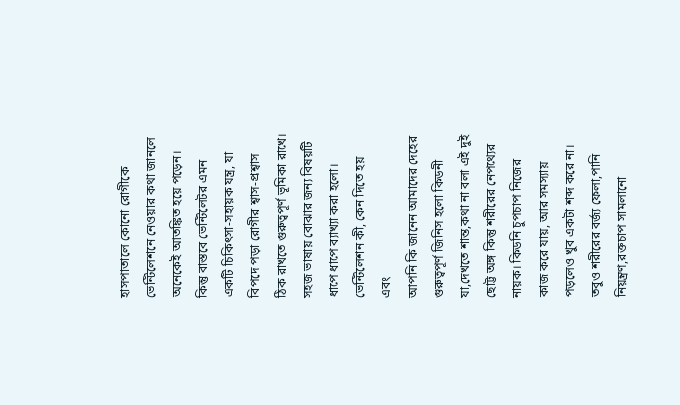হাসপাতালে কোনো রোগীকে ভেন্টিলেশনে নেওয়ার কথা জানলে অনেকেই আতঙ্কিত হয়ে পড়েন। কিন্তু বাস্তবে ভেন্টিলেটর এমন একটি চিকিৎসা-সহায়ক যন্ত্র, যা বিপদে পড়া রোগীর শ্বাস-প্রশ্বাস ঠিক রাখতে গুরুত্বপূর্ণ ভূমিকা রাখে। সহজ ভাষায় বোঝার জন্য বিষয়টি ধাপে ধাপে ব্যাখ্যা করা হলো। ভেন্টিলেশন কী, কেন দিতে হয় এবং
আপনি কি জানেন আমাদের দেহের গুরুত্বপূর্ণ জিনিস হলো কিডনী যা,দেখতে শান্ত,কথা না বলা এই দুই ছোট্ট অঙ্গ কিন্তু শরীরের নেপথ্যের নায়ক। কিডনি চুপচাপ নিজের কাজ করে যায়, আর সমস্যায় পড়লেও খুব একটা শব্দ করে না। তবুও শরীরের বর্জ্য ফেলা,পানি নিয়ন্ত্রণ,রক্তচাপ সামলানো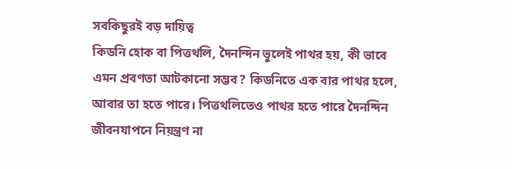সবকিছুরই বড় দায়িত্ব
কিডনি হোক বা পিত্তথলি, দৈনন্দিন ভুলেই পাথর হয়, কী ভাবে এমন প্রবণতা আটকানো সম্ভব? কিডনিতে এক বার পাথর হলে, আবার তা হতে পারে। পিত্তথলিতেও পাথর হতে পারে দৈনন্দিন জীবনযাপনে নিয়ন্ত্রণ না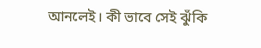আনলেই। কী ভাবে সেই ঝুঁকি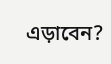এড়াবেন?